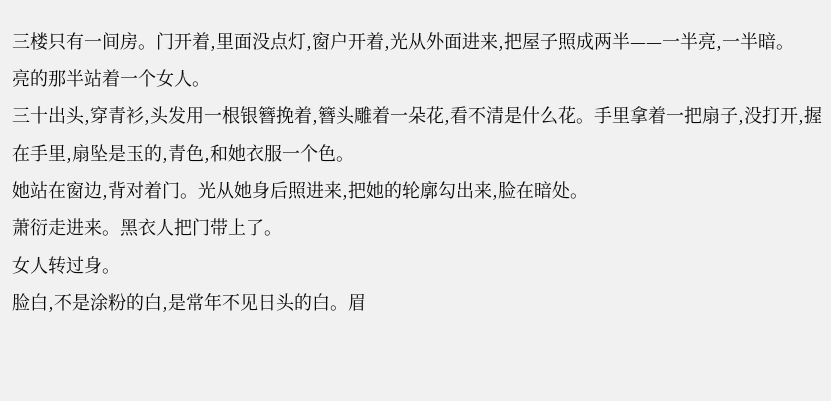三楼只有一间房。门开着,里面没点灯,窗户开着,光从外面进来,把屋子照成两半——一半亮,一半暗。
亮的那半站着一个女人。
三十出头,穿青衫,头发用一根银簪挽着,簪头雕着一朵花,看不清是什么花。手里拿着一把扇子,没打开,握在手里,扇坠是玉的,青色,和她衣服一个色。
她站在窗边,背对着门。光从她身后照进来,把她的轮廓勾出来,脸在暗处。
萧衍走进来。黑衣人把门带上了。
女人转过身。
脸白,不是涂粉的白,是常年不见日头的白。眉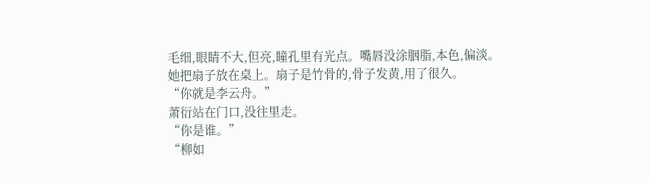毛细,眼睛不大,但亮,瞳孔里有光点。嘴唇没涂胭脂,本色,偏淡。
她把扇子放在桌上。扇子是竹骨的,骨子发黄,用了很久。
“你就是李云舟。”
萧衍站在门口,没往里走。
“你是谁。”
“柳如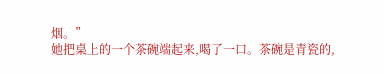烟。”
她把桌上的一个茶碗端起来,喝了一口。茶碗是青瓷的,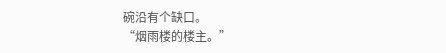碗沿有个缺口。
“烟雨楼的楼主。”